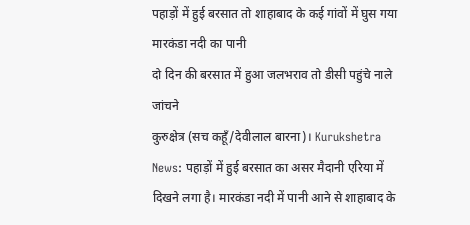पहाड़ों में हुई बरसात तो शाहाबाद के कई गांवों में घुस गया मारकंडा नदी का पानी
दो दिन की बरसात में हुआ जलभराव तो डीसी पहुंचे नाले जांचने
कुरुक्षेत्र (सच कहूँ/देवीलाल बारना)। Kurukshetra News: पहाड़ों में हुई बरसात का असर मैदानी एरिया में दिखने लगा है। मारकंडा नदी में पानी आने से शाहाबाद के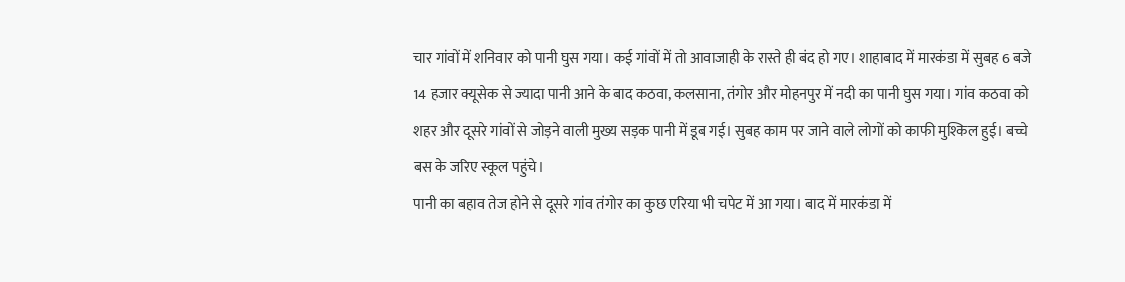चार गांवों में शनिवार को पानी घुस गया। कई गांवों में तो आवाजाही के रास्ते ही बंद हो गए। शाहाबाद में मारकंडा में सुबह 6 बजे 14 हजार क्यूसेक से ज्यादा पानी आने के बाद कठवा, कलसाना, तंगोर और मोहनपुर में नदी का पानी घुस गया। गांव कठवा को शहर और दूसरे गांवों से जोड़ने वाली मुख्य सड़क पानी में डूब गई। सुबह काम पर जाने वाले लोगों को काफी मुश्किल हुई। बच्चे बस के जरिए स्कूल पहुंचे।
पानी का बहाव तेज होने से दूसरे गांव तंगोर का कुछ एरिया भी चपेट में आ गया। बाद में मारकंडा में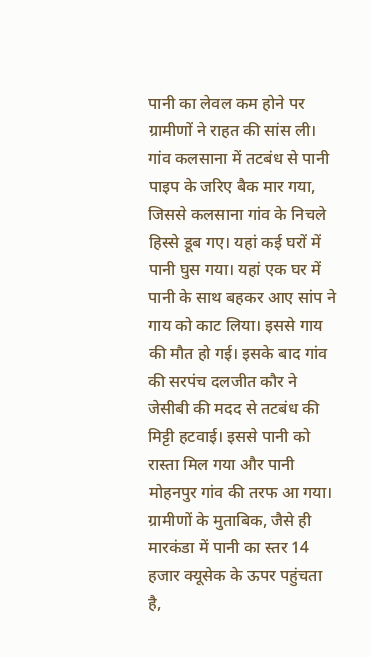पानी का लेवल कम होने पर ग्रामीणों ने राहत की सांस ली। गांव कलसाना में तटबंध से पानी पाइप के जरिए बैक मार गया, जिससे कलसाना गांव के निचले हिस्से डूब गए। यहां कई घरों में पानी घुस गया। यहां एक घर में पानी के साथ बहकर आए सांप ने गाय को काट लिया। इससे गाय की मौत हो गई। इसके बाद गांव की सरपंच दलजीत कौर ने जेसीबी की मदद से तटबंध की मिट्टी हटवाई। इससे पानी को रास्ता मिल गया और पानी मोहनपुर गांव की तरफ आ गया। ग्रामीणों के मुताबिक, जैसे ही मारकंडा में पानी का स्तर 14 हजार क्यूसेक के ऊपर पहुंचता है,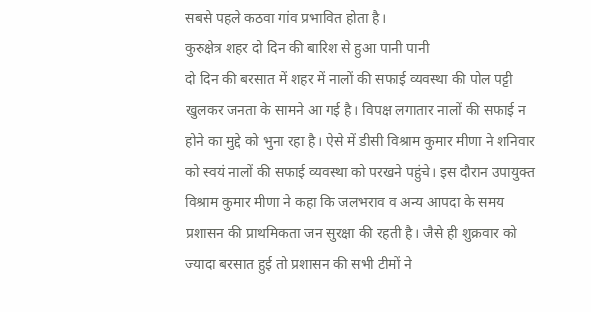सबसे पहले कठवा गांव प्रभावित होता है।
कुरुक्षेत्र शहर दो दिन की बारिश से हुआ पानी पानी
दो दिन की बरसात में शहर में नालों की सफाई व्यवस्था की पोल पट्टी खुलकर जनता के सामने आ गई है। विपक्ष लगातार नालों की सफाई न होने का मुद्दे को भुना रहा है। ऐसे में डीसी विश्राम कुमार मीणा ने शनिवार को स्वयं नालों की सफाई व्यवस्था को परखने पहुंचे। इस दौरान उपायुक्त विश्राम कुमार मीणा ने कहा कि जलभराव व अन्य आपदा के समय प्रशासन की प्राथमिकता जन सुरक्षा की रहती है। जैसे ही शुक्रवार को ज्यादा बरसात हुई तो प्रशासन की सभी टीमों ने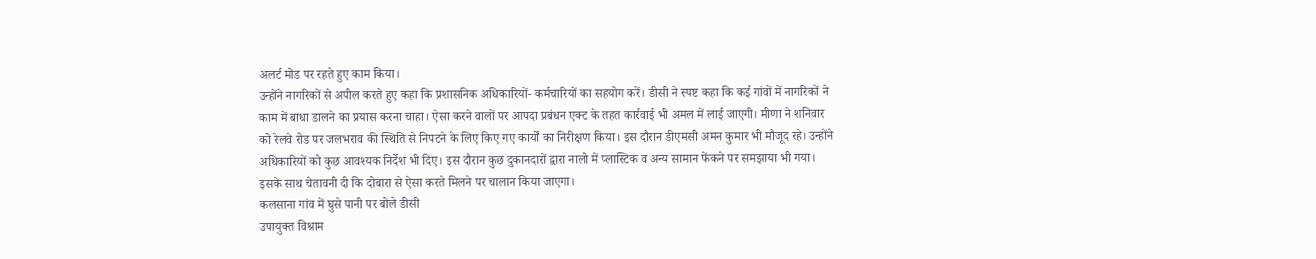अलर्ट मोड पर रहते हुए काम किया।
उन्होंने नागरिकों से अपील करते हुए कहा कि प्रशासनिक अधिकारियों- कर्मचारियों का सहयोग करें। डीसी ने स्पष्ट कहा कि कई गांवों में नागरिकों ने काम में बाधा डालने का प्रयास करना चाहा। ऐसा करने वालों पर आपदा प्रबंधन एक्ट के तहत कार्रवाई भी अमल में लाई जाएगी। मीणा ने शनिवार को रेलवे रोड पर जलभराव की स्थिति से निपटने के लिए किए गए कार्यों का निरीक्षण किया। इस दौरान डीएमसी अमन कुमार भी मौजूद रहे। उन्होंने अधिकारियों को कुछ आवश्यक निर्देश भी दिए। इस दौरान कुछ दुकानदारों द्वारा नालो में प्लास्टिक व अन्य सामान फेंकने पर समझाया भी गया। इसके साथ चेतावनी दी कि दोबारा से ऐसा करते मिलने पर चालान किया जाएगा।
कलसाना गांव में घुसे पानी पर बोले डीसी
उपायुक्त विश्राम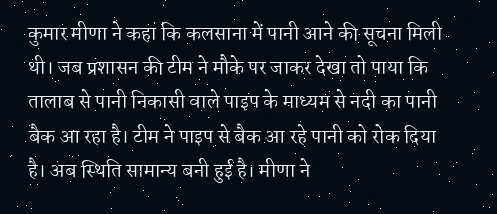कुमार मीणा ने कहा कि कलसाना में पानी आने की सूचना मिली थी। जब प्रशासन की टीम ने मौके पर जाकर देखा तो पाया कि तालाब से पानी निकासी वाले पाइप के माध्यम से नदी का पानी बैक आ रहा है। टीम ने पाइप से बैक आ रहे पानी को रोक दिया है। अब स्थिति सामान्य बनी हुई है। मीणा ने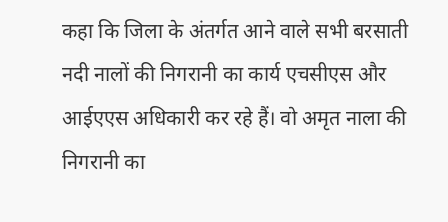कहा कि जिला के अंतर्गत आने वाले सभी बरसाती नदी नालों की निगरानी का कार्य एचसीएस और आईएएस अधिकारी कर रहे हैं। वो अमृत नाला की निगरानी का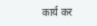कार्य कर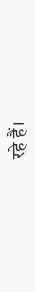रहे हैं।